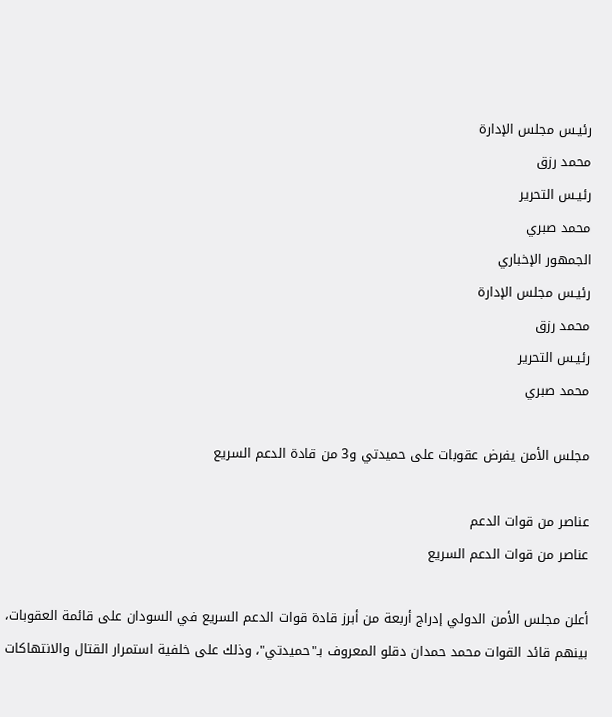رئيـس مجلس الإدارة
محمد رزق
رئيـس التحرير
محمد صبري
الجمهور الإخباري
رئيـس مجلس الإدارة
محمد رزق
رئيـس التحرير
محمد صبري

مجلس الأمن يفرض عقوبات على حميدتي و3 من قادة الدعم السريع

عناصر من قوات الدعم
عناصر من قوات الدعم السريع

أعلن مجلس الأمن الدولي إدراج أربعة من أبرز قادة قوات الدعم السريع في السودان على قائمة العقوبات، بينهم قائد القوات محمد حمدان دقلو المعروف بـ"حميدتي"، وذلك على خلفية استمرار القتال والانتهاكات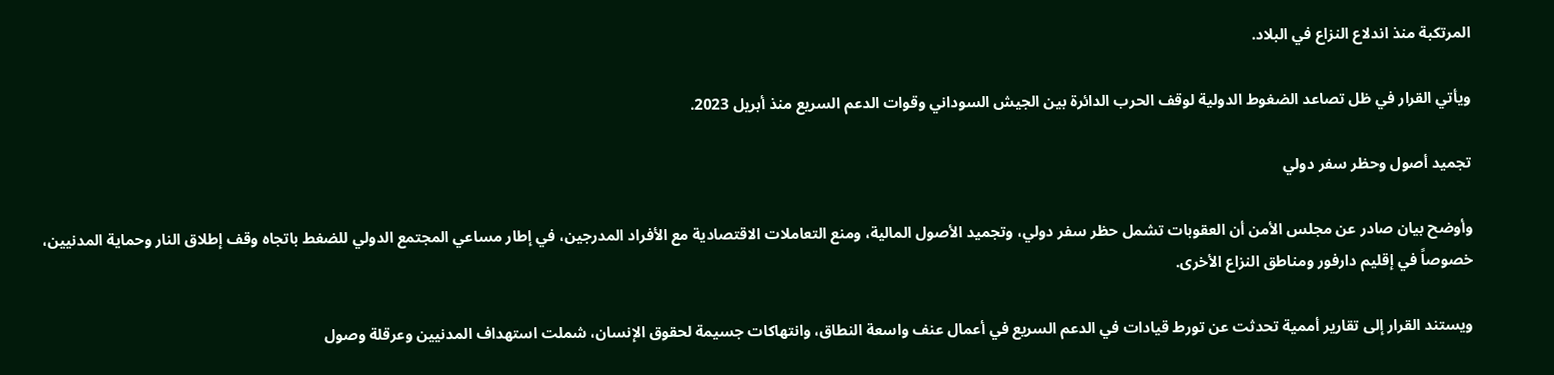المرتكبة منذ اندلاع النزاع في البلاد.

ويأتي القرار في ظل تصاعد الضغوط الدولية لوقف الحرب الدائرة بين الجيش السوداني وقوات الدعم السريع منذ أبريل 2023.

تجميد أصول وحظر سفر دولي

وأوضح بيان صادر عن مجلس الأمن أن العقوبات تشمل حظر سفر دولي، وتجميد الأصول المالية، ومنع التعاملات الاقتصادية مع الأفراد المدرجين، في إطار مساعي المجتمع الدولي للضغط باتجاه وقف إطلاق النار وحماية المدنيين، خصوصاً في إقليم دارفور ومناطق النزاع الأخرى.

ويستند القرار إلى تقارير أممية تحدثت عن تورط قيادات في الدعم السريع في أعمال عنف واسعة النطاق، وانتهاكات جسيمة لحقوق الإنسان، شملت استهداف المدنيين وعرقلة وصول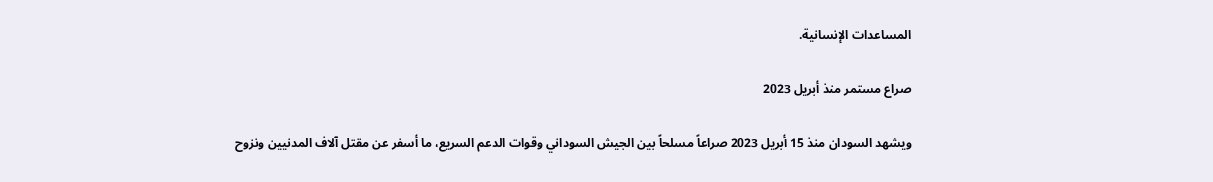المساعدات الإنسانية.

صراع مستمر منذ أبريل 2023

ويشهد السودان منذ 15 أبريل 2023 صراعاً مسلحاً بين الجيش السوداني وقوات الدعم السريع، ما أسفر عن مقتل آلاف المدنيين ونزوح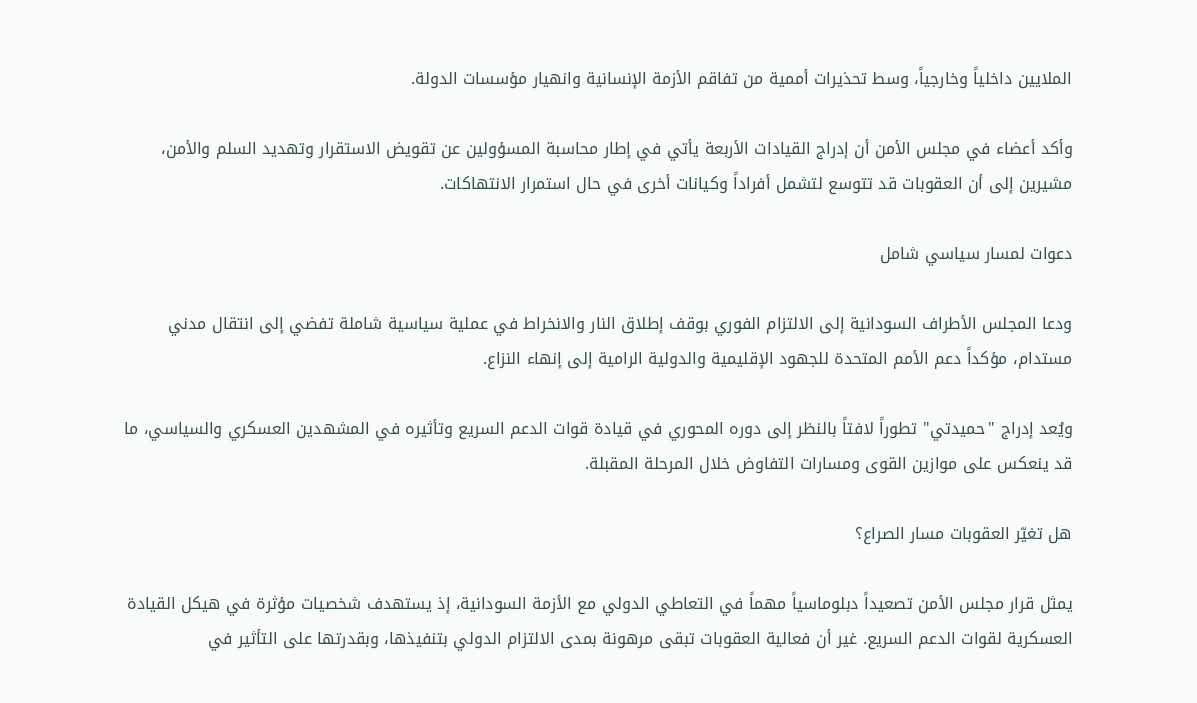الملايين داخلياً وخارجياً، وسط تحذيرات أممية من تفاقم الأزمة الإنسانية وانهيار مؤسسات الدولة.

وأكد أعضاء في مجلس الأمن أن إدراج القيادات الأربعة يأتي في إطار محاسبة المسؤولين عن تقويض الاستقرار وتهديد السلم والأمن، مشيرين إلى أن العقوبات قد تتوسع لتشمل أفراداً وكيانات أخرى في حال استمرار الانتهاكات.

دعوات لمسار سياسي شامل

ودعا المجلس الأطراف السودانية إلى الالتزام الفوري بوقف إطلاق النار والانخراط في عملية سياسية شاملة تفضي إلى انتقال مدني مستدام، مؤكداً دعم الأمم المتحدة للجهود الإقليمية والدولية الرامية إلى إنهاء النزاع.

ويُعد إدراج "حميدتي" تطوراً لافتاً بالنظر إلى دوره المحوري في قيادة قوات الدعم السريع وتأثيره في المشهدين العسكري والسياسي، ما قد ينعكس على موازين القوى ومسارات التفاوض خلال المرحلة المقبلة.

هل تغيّر العقوبات مسار الصراع؟

يمثل قرار مجلس الأمن تصعيداً دبلوماسياً مهماً في التعاطي الدولي مع الأزمة السودانية، إذ يستهدف شخصيات مؤثرة في هيكل القيادة العسكرية لقوات الدعم السريع. غير أن فعالية العقوبات تبقى مرهونة بمدى الالتزام الدولي بتنفيذها، وبقدرتها على التأثير في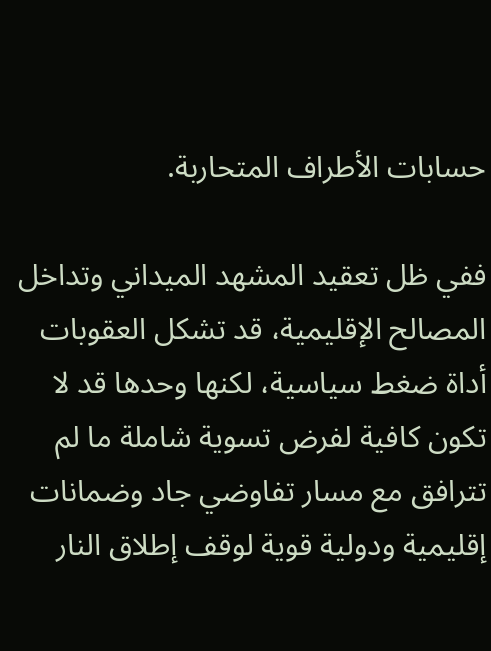حسابات الأطراف المتحاربة.

ففي ظل تعقيد المشهد الميداني وتداخل المصالح الإقليمية، قد تشكل العقوبات أداة ضغط سياسية، لكنها وحدها قد لا تكون كافية لفرض تسوية شاملة ما لم تترافق مع مسار تفاوضي جاد وضمانات إقليمية ودولية قوية لوقف إطلاق النار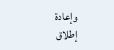وإعادة إطلاق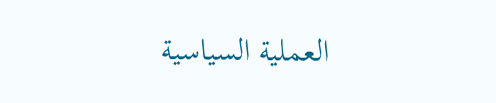العملية السياسية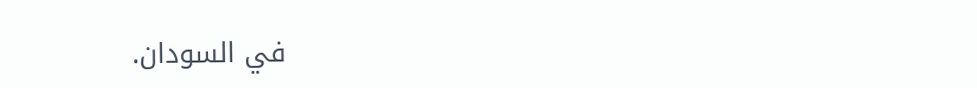في السودان.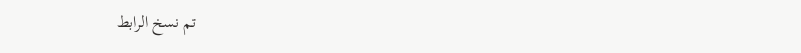تم نسخ الرابط